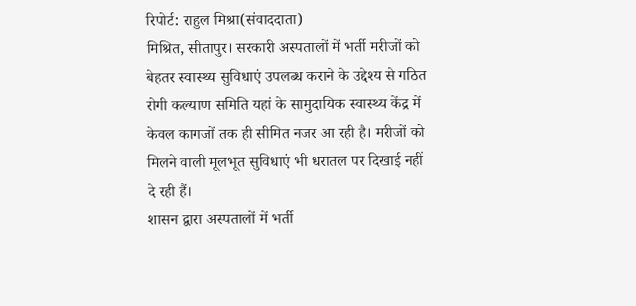रिपोर्ट: राहुल मिश्रा(संवाददाता)
मिश्रित, सीतापुर। सरकारी अस्पतालों में भर्ती मरीजों को बेहतर स्वास्थ्य सुविधाएं उपलब्ध कराने के उद्देश्य से गठित रोगी कल्याण समिति यहां के सामुदायिक स्वास्थ्य केंद्र में केवल कागजों तक ही सीमित नजर आ रही है। मरीजों को मिलने वाली मूलभूत सुविधाएं भी धरातल पर दिखाई नहीं दे रही हैं।
शासन द्वारा अस्पतालों में भर्ती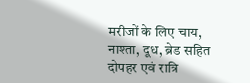मरीजों के लिए चाय, नाश्ता, दूध, ब्रेड सहित दोपहर एवं रात्रि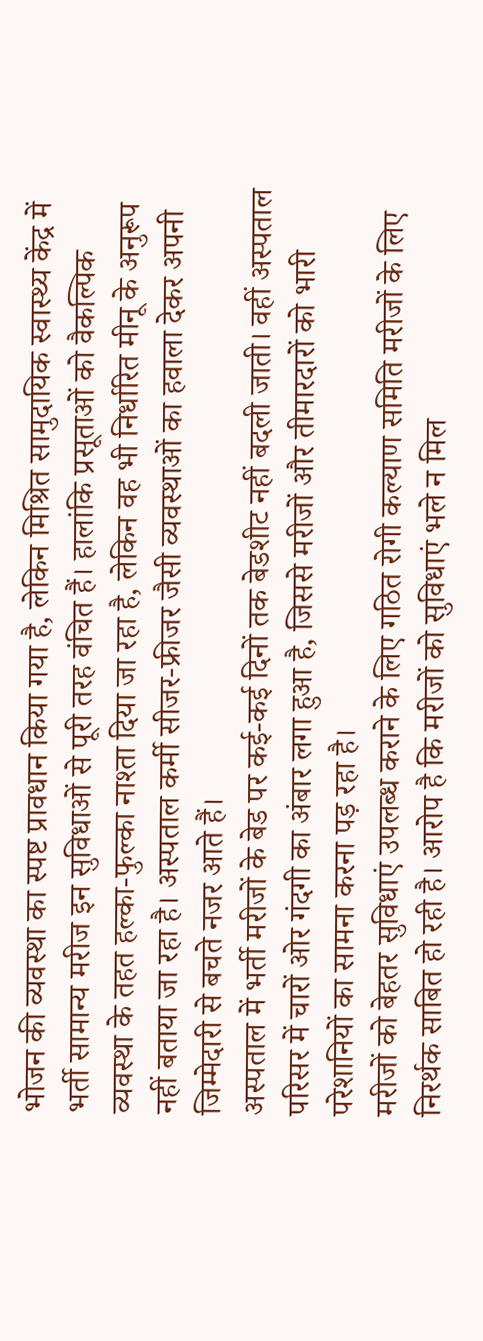भोजन की व्यवस्था का स्पष्ट प्रावधान किया गया है, लेकिन मिश्रित सामुदायिक स्वास्थ्य केंद्र में भर्ती सामान्य मरीज इन सुविधाओं से पूरी तरह वंचित हैं। हालांकि प्रसूताओं को वैकल्पिक व्यवस्था के तहत हल्का-फुल्का नाश्ता दिया जा रहा है, लेकिन वह भी निर्धारित मीनू के अनुरूप नहीं बताया जा रहा है। अस्पताल कर्मी सीजर-फ्रीजर जैसी व्यवस्थाओं का हवाला देकर अपनी जिम्मेदारी से बचते नजर आते हैं।
अस्पताल में भर्ती मरीजों के बेड पर कई-कई दिनों तक बेडशीट नहीं बदली जाती। वहीं अस्पताल परिसर में चारों ओर गंदगी का अंबार लगा हुआ है, जिससे मरीजों और तीमारदारों को भारी परेशानियों का सामना करना पड़ रहा है।
मरीजों को बेहतर सुविधाएं उपलब्ध कराने के लिए गठित रोगी कल्याण समिति मरीजों के लिए निरर्थक साबित हो रही है। आरोप है कि मरीजों को सुविधाएं भले न मिल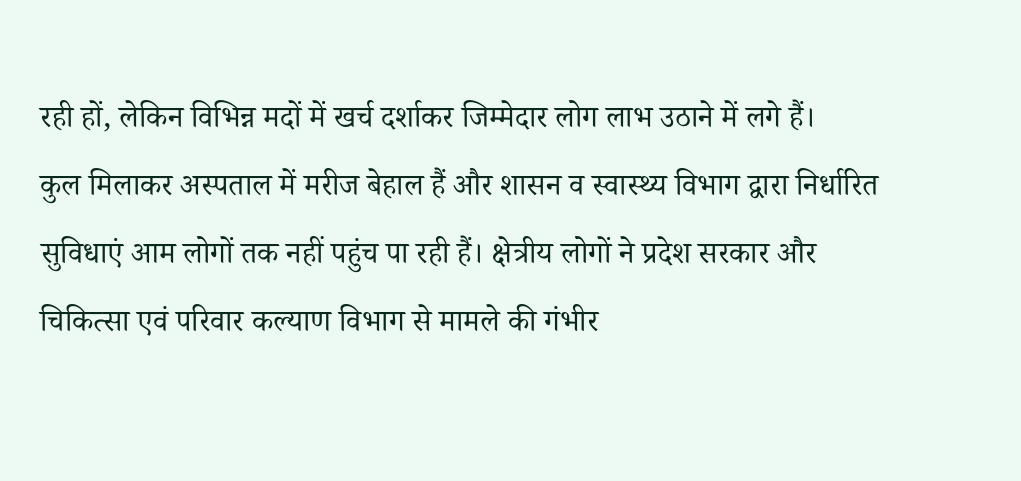रही हों, लेकिन विभिन्न मदों में खर्च दर्शाकर जिम्मेदार लोग लाभ उठाने में लगे हैं।
कुल मिलाकर अस्पताल में मरीज बेहाल हैं और शासन व स्वास्थ्य विभाग द्वारा निर्धारित सुविधाएं आम लोगों तक नहीं पहुंच पा रही हैं। क्षेत्रीय लोगों ने प्रदेश सरकार और चिकित्सा एवं परिवार कल्याण विभाग से मामले की गंभीर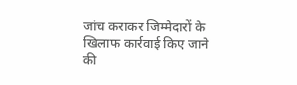जांच कराकर जिम्मेदारों के खिलाफ कार्रवाई किए जाने की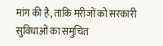मांग की है, ताकि मरीजों को सरकारी सुविधाओं का समुचित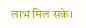लाभ मिल सके।